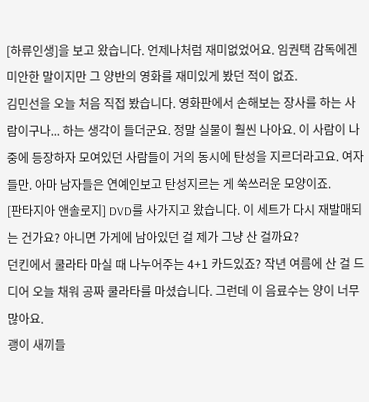[하류인생]을 보고 왔습니다. 언제나처럼 재미없었어요. 임권택 감독에겐 미안한 말이지만 그 양반의 영화를 재미있게 봤던 적이 없죠.
김민선을 오늘 처음 직접 봤습니다. 영화판에서 손해보는 장사를 하는 사람이구나... 하는 생각이 들더군요. 정말 실물이 훨씬 나아요. 이 사람이 나중에 등장하자 모여있던 사람들이 거의 동시에 탄성을 지르더라고요. 여자들만. 아마 남자들은 연예인보고 탄성지르는 게 쑥쓰러운 모양이죠.
[판타지아 앤솔로지] DVD를 사가지고 왔습니다. 이 세트가 다시 재발매되는 건가요? 아니면 가게에 남아있던 걸 제가 그냥 산 걸까요?
던킨에서 쿨라타 마실 때 나누어주는 4+1 카드있죠? 작년 여름에 산 걸 드디어 오늘 채워 공짜 쿨라타를 마셨습니다. 그런데 이 음료수는 양이 너무 많아요.
괭이 새끼들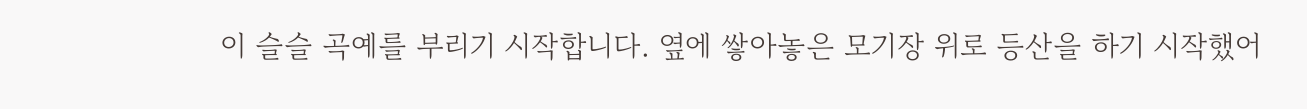이 슬슬 곡예를 부리기 시작합니다. 옆에 쌓아놓은 모기장 위로 등산을 하기 시작했어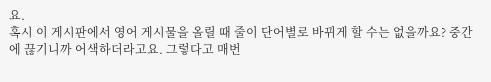요.
혹시 이 게시판에서 영어 게시물을 올릴 때 줄이 단어별로 바뀌게 할 수는 없을까요? 중간에 끊기니까 어색하더라고요. 그렇다고 매번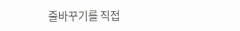줄바꾸기를 직접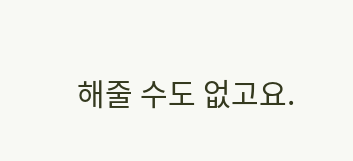해줄 수도 없고요.